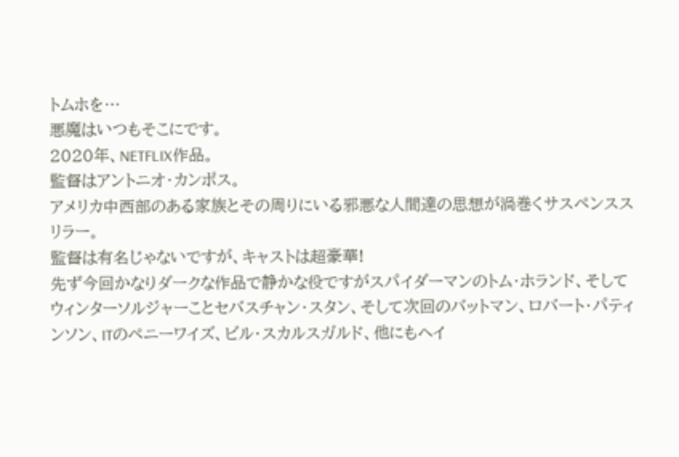トムホを…
悪魔はいつもそこにです。
2020年、NETFLIX作品。
監督はアントニオ・カンポス。
アメリカ中西部のある家族とその周りにいる邪悪な人間達の思想が渦巻くサスペンススリラー。
監督は有名じゃないですが、キャストは超豪華!
先ず今回かなりダークな作品で静かな役ですがスパイダーマンのトム・ホランド、そしてウィンターソルジャーことセバスチャン・スタン、そして次回のバットマン、ロバート・パティンソン、ITのペニーワイズ、ビル・スカルスガルド、他にもヘイ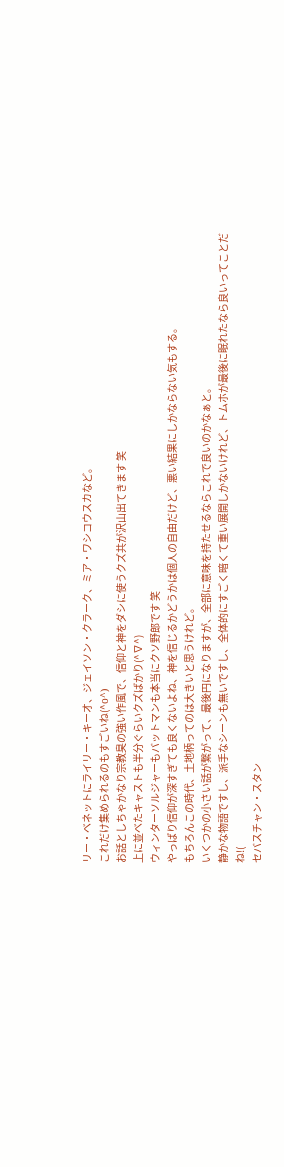リー・ベネットにライリー・キーオ、ジェイソン・クラーク、ミア・ワシコウスカなど。
これだけ集められるのもすごいね(^o^)
お話としちゃかなり宗教臭の強い作風で、信仰と神をダシに使うクズ共が沢山出てきます 笑
上に並べたキャストも半分ぐらいクズばかり(^∇^)
ウィンターソルジャーもバットマンも本当にクソ野郎です 笑
やっぱり信仰が深すぎても良くないよね、神を信じるかどうかは個人の自由だけど、悪い結果にしかならない気もする。
もちろんこの時代、土地柄ってのは大きいと思うけれど。
いくつかの小さい話が繋がって、最後円になりますが、全部に意味を持たせるならこれで良いのかなぁと。
静かな物語ですし、派手なシーンも無いですし、全体的にすごく暗くて重い展開しかないけれど、トムホが最後に眠れたなら良いってことだね!(
セバスチャン・スタン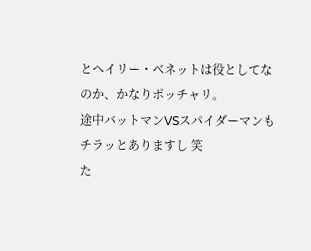とヘイリー・ベネットは役としてなのか、かなりポッチャリ。
途中バットマンVSスパイダーマンもチラッとありますし 笑
た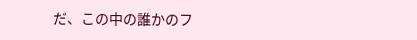だ、この中の誰かのフ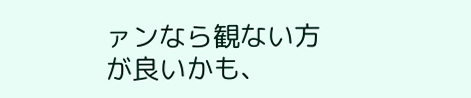ァンなら観ない方が良いかも、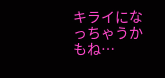キライになっちゃうかもね…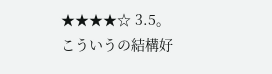★★★★☆ 3.5。
こういうの結構好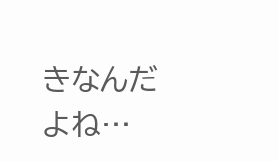きなんだよね…